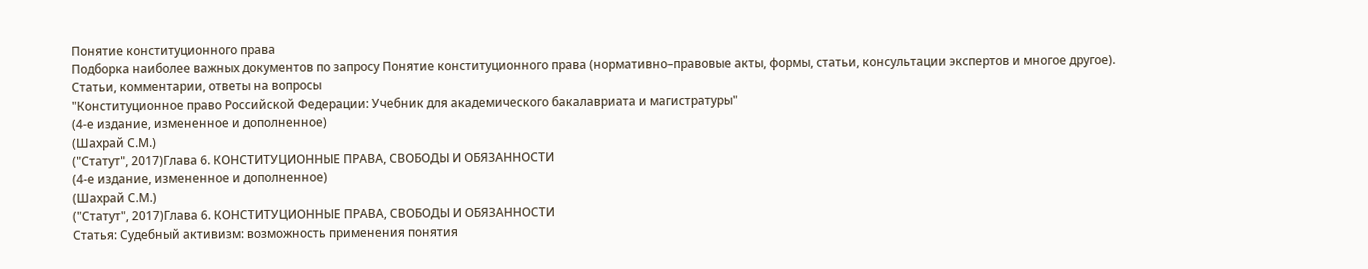Понятие конституционного права
Подборка наиболее важных документов по запросу Понятие конституционного права (нормативно–правовые акты, формы, статьи, консультации экспертов и многое другое).
Статьи, комментарии, ответы на вопросы
"Конституционное право Российской Федерации: Учебник для академического бакалавриата и магистратуры"
(4-е издание, измененное и дополненное)
(Шахрай С.М.)
("Статут", 2017)Глава 6. КОНСТИТУЦИОННЫЕ ПРАВА, СВОБОДЫ И ОБЯЗАННОСТИ
(4-е издание, измененное и дополненное)
(Шахрай С.М.)
("Статут", 2017)Глава 6. КОНСТИТУЦИОННЫЕ ПРАВА, СВОБОДЫ И ОБЯЗАННОСТИ
Статья: Судебный активизм: возможность применения понятия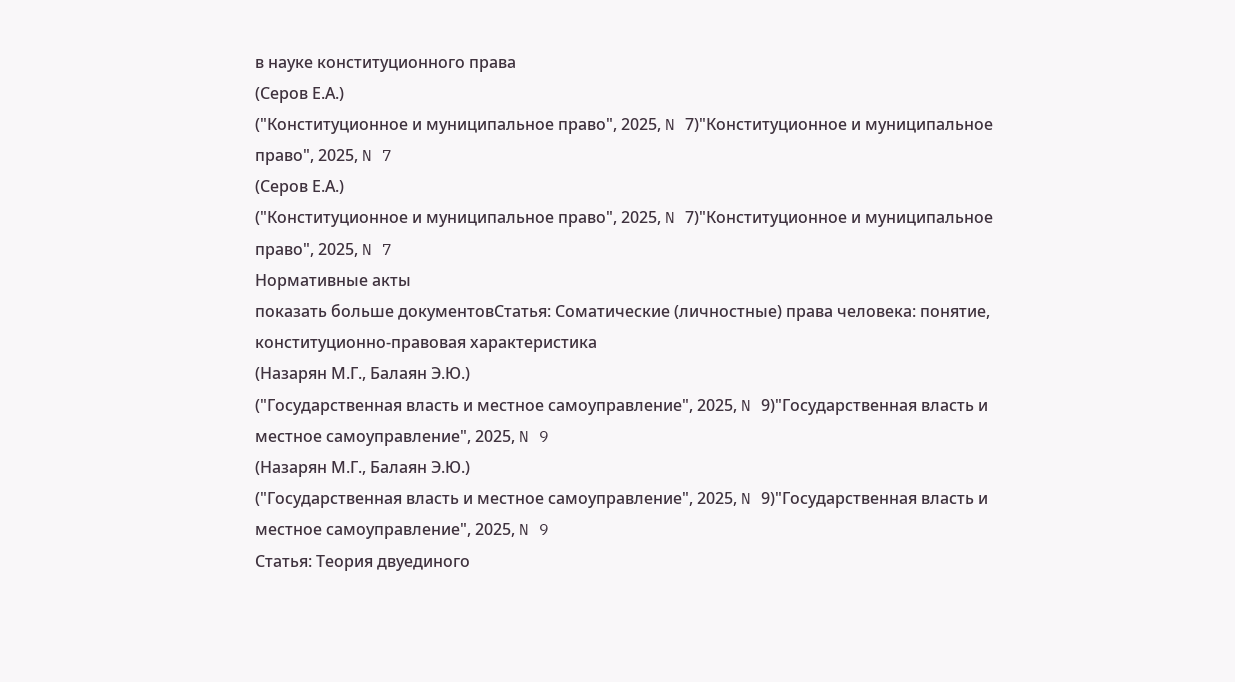в науке конституционного права
(Серов Е.А.)
("Конституционное и муниципальное право", 2025, N 7)"Конституционное и муниципальное право", 2025, N 7
(Серов Е.А.)
("Конституционное и муниципальное право", 2025, N 7)"Конституционное и муниципальное право", 2025, N 7
Нормативные акты
показать больше документовСтатья: Соматические (личностные) права человека: понятие, конституционно-правовая характеристика
(Назарян М.Г., Балаян Э.Ю.)
("Государственная власть и местное самоуправление", 2025, N 9)"Государственная власть и местное самоуправление", 2025, N 9
(Назарян М.Г., Балаян Э.Ю.)
("Государственная власть и местное самоуправление", 2025, N 9)"Государственная власть и местное самоуправление", 2025, N 9
Статья: Теория двуединого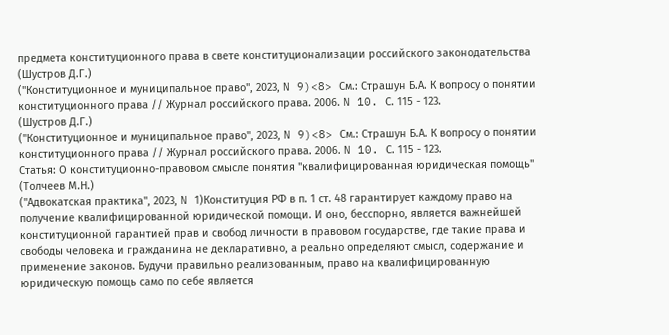предмета конституционного права в свете конституционализации российского законодательства
(Шустров Д.Г.)
("Конституционное и муниципальное право", 2023, N 9)<8> См.: Страшун Б.А. К вопросу о понятии конституционного права // Журнал российского права. 2006. N 10. С. 115 - 123.
(Шустров Д.Г.)
("Конституционное и муниципальное право", 2023, N 9)<8> См.: Страшун Б.А. К вопросу о понятии конституционного права // Журнал российского права. 2006. N 10. С. 115 - 123.
Статья: О конституционно-правовом смысле понятия "квалифицированная юридическая помощь"
(Толчеев М.Н.)
("Адвокатская практика", 2023, N 1)Конституция РФ в п. 1 ст. 48 гарантирует каждому право на получение квалифицированной юридической помощи. И оно, бесспорно, является важнейшей конституционной гарантией прав и свобод личности в правовом государстве, где такие права и свободы человека и гражданина не декларативно, а реально определяют смысл, содержание и применение законов. Будучи правильно реализованным, право на квалифицированную юридическую помощь само по себе является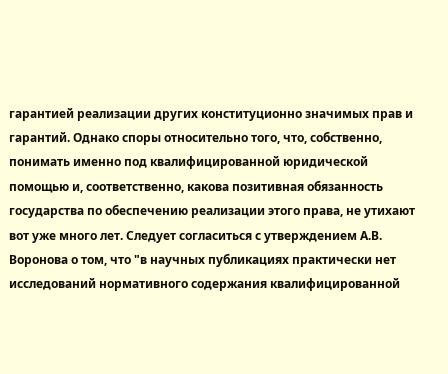гарантией реализации других конституционно значимых прав и гарантий. Однако споры относительно того, что, собственно, понимать именно под квалифицированной юридической помощью и, соответственно, какова позитивная обязанность государства по обеспечению реализации этого права, не утихают вот уже много лет. Следует согласиться с утверждением А.В. Воронова о том, что "в научных публикациях практически нет исследований нормативного содержания квалифицированной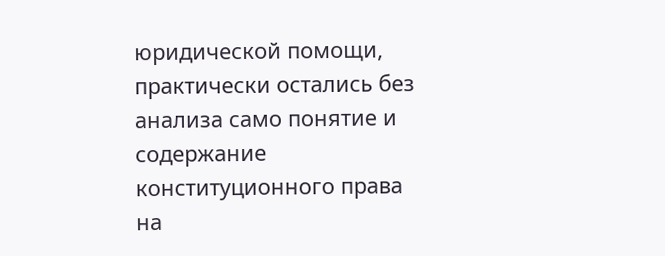юридической помощи, практически остались без анализа само понятие и содержание конституционного права на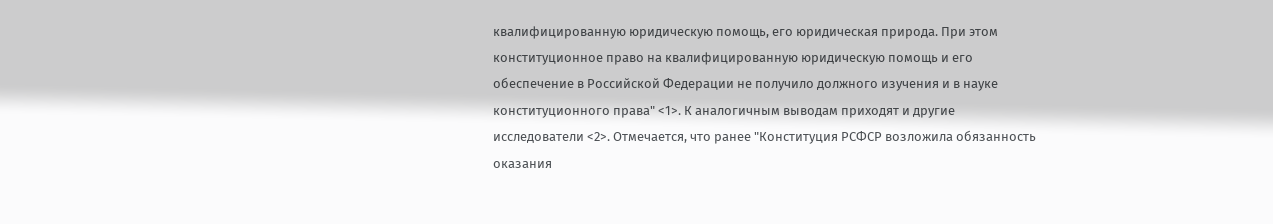квалифицированную юридическую помощь, его юридическая природа. При этом конституционное право на квалифицированную юридическую помощь и его обеспечение в Российской Федерации не получило должного изучения и в науке конституционного права" <1>. К аналогичным выводам приходят и другие исследователи <2>. Отмечается, что ранее "Конституция РСФСР возложила обязанность оказания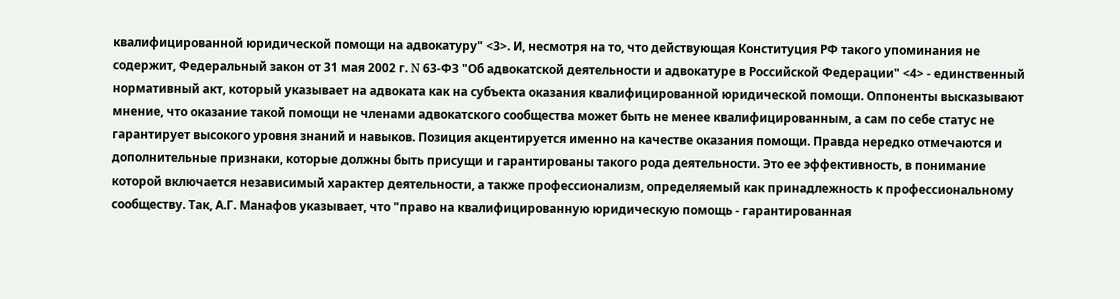квалифицированной юридической помощи на адвокатуру" <3>. И, несмотря на то, что действующая Конституция РФ такого упоминания не содержит, Федеральный закон от 31 мая 2002 г. N 63-ФЗ "Об адвокатской деятельности и адвокатуре в Российской Федерации" <4> - единственный нормативный акт, который указывает на адвоката как на субъекта оказания квалифицированной юридической помощи. Оппоненты высказывают мнение, что оказание такой помощи не членами адвокатского сообщества может быть не менее квалифицированным, а сам по себе статус не гарантирует высокого уровня знаний и навыков. Позиция акцентируется именно на качестве оказания помощи. Правда нередко отмечаются и дополнительные признаки, которые должны быть присущи и гарантированы такого рода деятельности. Это ее эффективность, в понимание которой включается независимый характер деятельности, а также профессионализм, определяемый как принадлежность к профессиональному сообществу. Так, А.Г. Манафов указывает, что "право на квалифицированную юридическую помощь - гарантированная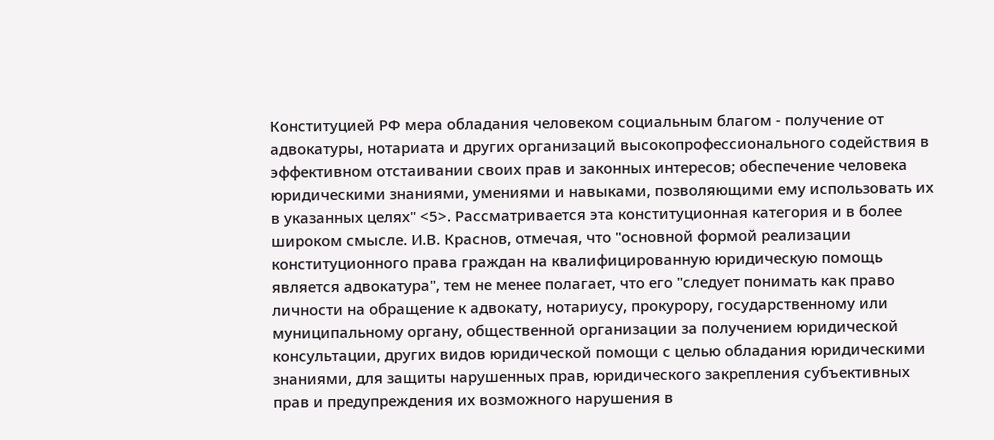Конституцией РФ мера обладания человеком социальным благом - получение от адвокатуры, нотариата и других организаций высокопрофессионального содействия в эффективном отстаивании своих прав и законных интересов; обеспечение человека юридическими знаниями, умениями и навыками, позволяющими ему использовать их в указанных целях" <5>. Рассматривается эта конституционная категория и в более широком смысле. И.В. Краснов, отмечая, что "основной формой реализации конституционного права граждан на квалифицированную юридическую помощь является адвокатура", тем не менее полагает, что его "следует понимать как право личности на обращение к адвокату, нотариусу, прокурору, государственному или муниципальному органу, общественной организации за получением юридической консультации, других видов юридической помощи с целью обладания юридическими знаниями, для защиты нарушенных прав, юридического закрепления субъективных прав и предупреждения их возможного нарушения в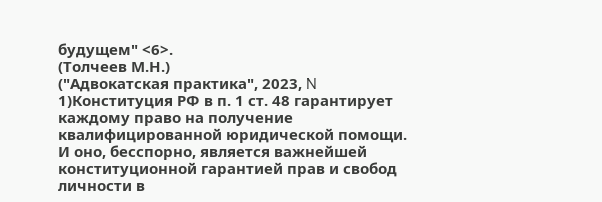будущем" <6>.
(Толчеев М.Н.)
("Адвокатская практика", 2023, N 1)Конституция РФ в п. 1 ст. 48 гарантирует каждому право на получение квалифицированной юридической помощи. И оно, бесспорно, является важнейшей конституционной гарантией прав и свобод личности в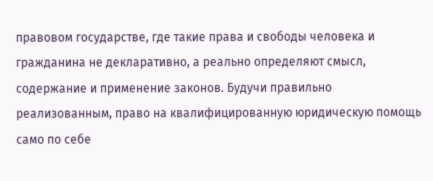правовом государстве, где такие права и свободы человека и гражданина не декларативно, а реально определяют смысл, содержание и применение законов. Будучи правильно реализованным, право на квалифицированную юридическую помощь само по себе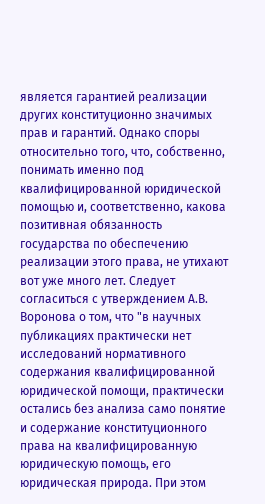является гарантией реализации других конституционно значимых прав и гарантий. Однако споры относительно того, что, собственно, понимать именно под квалифицированной юридической помощью и, соответственно, какова позитивная обязанность государства по обеспечению реализации этого права, не утихают вот уже много лет. Следует согласиться с утверждением А.В. Воронова о том, что "в научных публикациях практически нет исследований нормативного содержания квалифицированной юридической помощи, практически остались без анализа само понятие и содержание конституционного права на квалифицированную юридическую помощь, его юридическая природа. При этом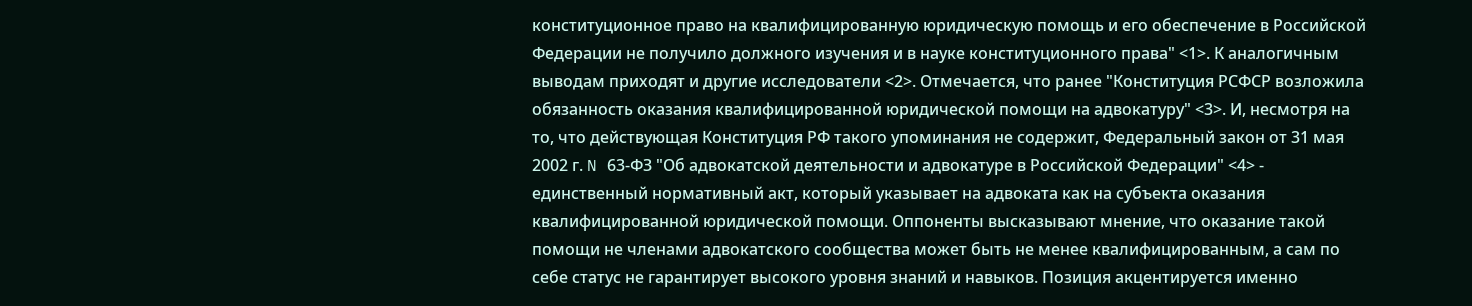конституционное право на квалифицированную юридическую помощь и его обеспечение в Российской Федерации не получило должного изучения и в науке конституционного права" <1>. К аналогичным выводам приходят и другие исследователи <2>. Отмечается, что ранее "Конституция РСФСР возложила обязанность оказания квалифицированной юридической помощи на адвокатуру" <3>. И, несмотря на то, что действующая Конституция РФ такого упоминания не содержит, Федеральный закон от 31 мая 2002 г. N 63-ФЗ "Об адвокатской деятельности и адвокатуре в Российской Федерации" <4> - единственный нормативный акт, который указывает на адвоката как на субъекта оказания квалифицированной юридической помощи. Оппоненты высказывают мнение, что оказание такой помощи не членами адвокатского сообщества может быть не менее квалифицированным, а сам по себе статус не гарантирует высокого уровня знаний и навыков. Позиция акцентируется именно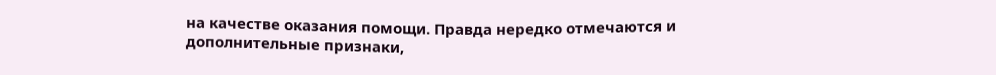на качестве оказания помощи. Правда нередко отмечаются и дополнительные признаки,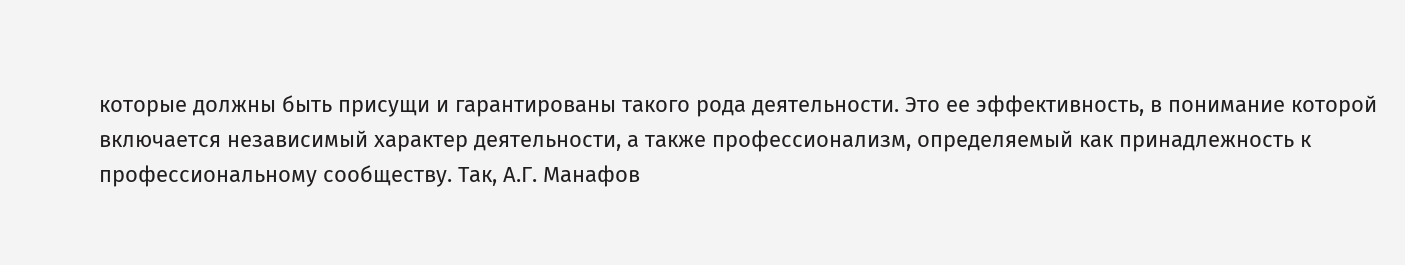которые должны быть присущи и гарантированы такого рода деятельности. Это ее эффективность, в понимание которой включается независимый характер деятельности, а также профессионализм, определяемый как принадлежность к профессиональному сообществу. Так, А.Г. Манафов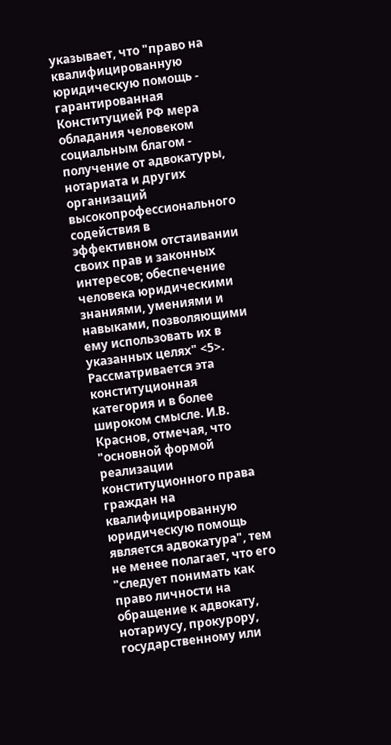указывает, что "право на квалифицированную юридическую помощь - гарантированная Конституцией РФ мера обладания человеком социальным благом - получение от адвокатуры, нотариата и других организаций высокопрофессионального содействия в эффективном отстаивании своих прав и законных интересов; обеспечение человека юридическими знаниями, умениями и навыками, позволяющими ему использовать их в указанных целях" <5>. Рассматривается эта конституционная категория и в более широком смысле. И.В. Краснов, отмечая, что "основной формой реализации конституционного права граждан на квалифицированную юридическую помощь является адвокатура", тем не менее полагает, что его "следует понимать как право личности на обращение к адвокату, нотариусу, прокурору, государственному или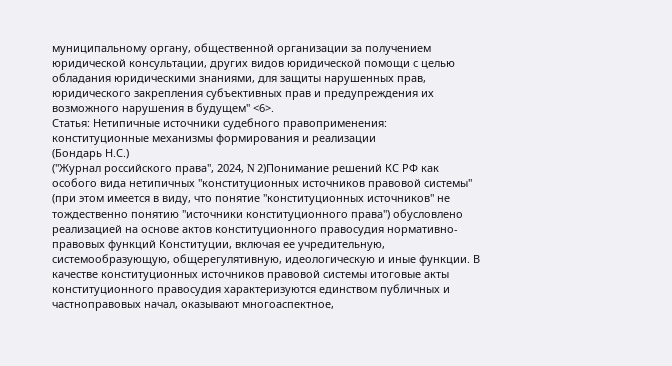муниципальному органу, общественной организации за получением юридической консультации, других видов юридической помощи с целью обладания юридическими знаниями, для защиты нарушенных прав, юридического закрепления субъективных прав и предупреждения их возможного нарушения в будущем" <6>.
Статья: Нетипичные источники судебного правоприменения: конституционные механизмы формирования и реализации
(Бондарь Н.С.)
("Журнал российского права", 2024, N 2)Понимание решений КС РФ как особого вида нетипичных "конституционных источников правовой системы" (при этом имеется в виду, что понятие "конституционных источников" не тождественно понятию "источники конституционного права") обусловлено реализацией на основе актов конституционного правосудия нормативно-правовых функций Конституции, включая ее учредительную, системообразующую, общерегулятивную, идеологическую и иные функции. В качестве конституционных источников правовой системы итоговые акты конституционного правосудия характеризуются единством публичных и частноправовых начал, оказывают многоаспектное,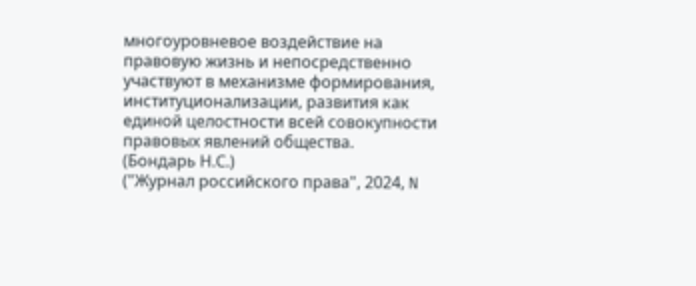многоуровневое воздействие на правовую жизнь и непосредственно участвуют в механизме формирования, институционализации, развития как единой целостности всей совокупности правовых явлений общества.
(Бондарь Н.С.)
("Журнал российского права", 2024, N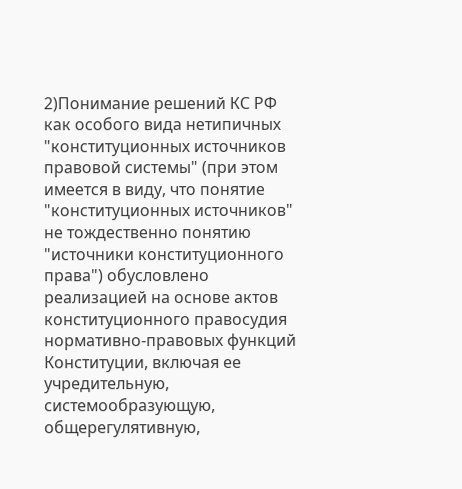2)Понимание решений КС РФ как особого вида нетипичных "конституционных источников правовой системы" (при этом имеется в виду, что понятие "конституционных источников" не тождественно понятию "источники конституционного права") обусловлено реализацией на основе актов конституционного правосудия нормативно-правовых функций Конституции, включая ее учредительную, системообразующую, общерегулятивную,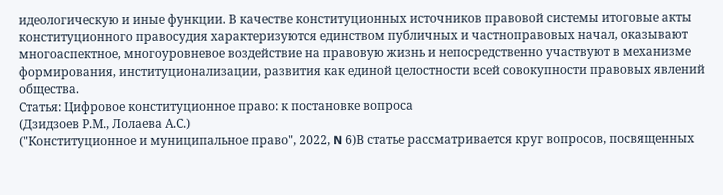идеологическую и иные функции. В качестве конституционных источников правовой системы итоговые акты конституционного правосудия характеризуются единством публичных и частноправовых начал, оказывают многоаспектное, многоуровневое воздействие на правовую жизнь и непосредственно участвуют в механизме формирования, институционализации, развития как единой целостности всей совокупности правовых явлений общества.
Статья: Цифровое конституционное право: к постановке вопроса
(Дзидзоев Р.М., Лолаева А.С.)
("Конституционное и муниципальное право", 2022, N 6)В статье рассматривается круг вопросов, посвященных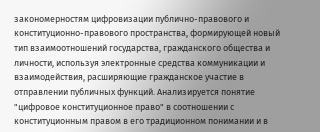закономерностям цифровизации публично-правового и конституционно-правового пространства, формирующей новый тип взаимоотношений государства, гражданского общества и личности, используя электронные средства коммуникации и взаимодействия, расширяющие гражданское участие в отправлении публичных функций. Анализируется понятие "цифровое конституционное право" в соотношении с конституционным правом в его традиционном понимании и в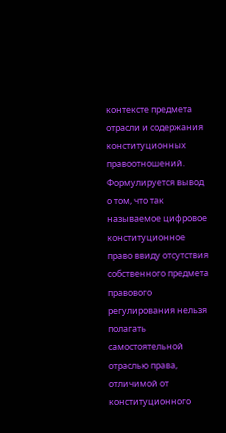контексте предмета отрасли и содержания конституционных правоотношений. Формулируется вывод о том, что так называемое цифровое конституционное право ввиду отсутствия собственного предмета правового регулирования нельзя полагать самостоятельной отраслью права, отличимой от конституционного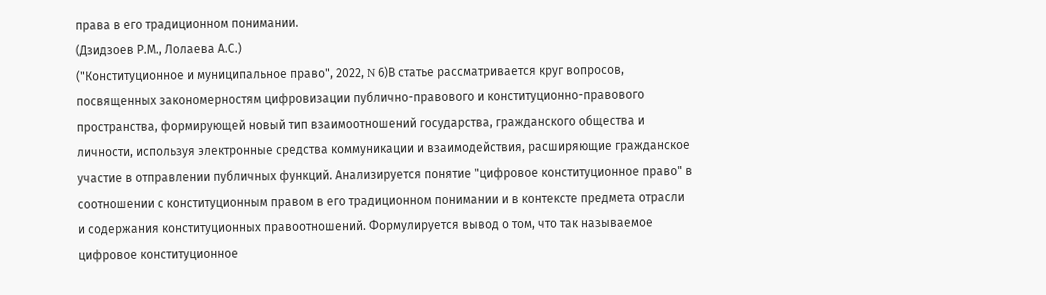права в его традиционном понимании.
(Дзидзоев Р.М., Лолаева А.С.)
("Конституционное и муниципальное право", 2022, N 6)В статье рассматривается круг вопросов, посвященных закономерностям цифровизации публично-правового и конституционно-правового пространства, формирующей новый тип взаимоотношений государства, гражданского общества и личности, используя электронные средства коммуникации и взаимодействия, расширяющие гражданское участие в отправлении публичных функций. Анализируется понятие "цифровое конституционное право" в соотношении с конституционным правом в его традиционном понимании и в контексте предмета отрасли и содержания конституционных правоотношений. Формулируется вывод о том, что так называемое цифровое конституционное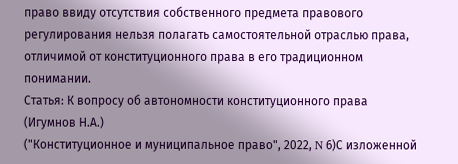право ввиду отсутствия собственного предмета правового регулирования нельзя полагать самостоятельной отраслью права, отличимой от конституционного права в его традиционном понимании.
Статья: К вопросу об автономности конституционного права
(Игумнов Н.А.)
("Конституционное и муниципальное право", 2022, N 6)С изложенной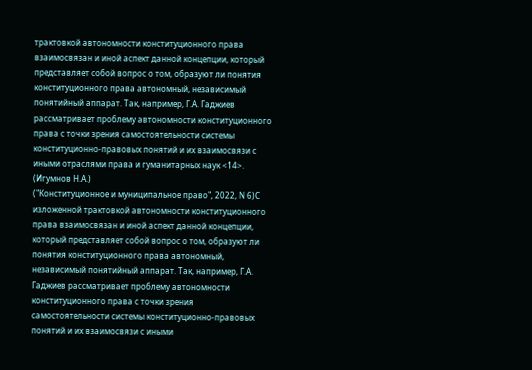трактовкой автономности конституционного права взаимосвязан и иной аспект данной концепции, который представляет собой вопрос о том, образуют ли понятия конституционного права автономный, независимый понятийный аппарат. Так, например, Г.А. Гаджиев рассматривает проблему автономности конституционного права с точки зрения самостоятельности системы конституционно-правовых понятий и их взаимосвязи с иными отраслями права и гуманитарных наук <14>.
(Игумнов Н.А.)
("Конституционное и муниципальное право", 2022, N 6)С изложенной трактовкой автономности конституционного права взаимосвязан и иной аспект данной концепции, который представляет собой вопрос о том, образуют ли понятия конституционного права автономный, независимый понятийный аппарат. Так, например, Г.А. Гаджиев рассматривает проблему автономности конституционного права с точки зрения самостоятельности системы конституционно-правовых понятий и их взаимосвязи с иными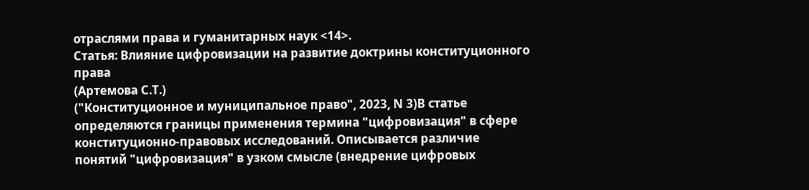отраслями права и гуманитарных наук <14>.
Статья: Влияние цифровизации на развитие доктрины конституционного права
(Артемова С.Т.)
("Конституционное и муниципальное право", 2023, N 3)В статье определяются границы применения термина "цифровизация" в сфере конституционно-правовых исследований. Описывается различие понятий "цифровизация" в узком смысле (внедрение цифровых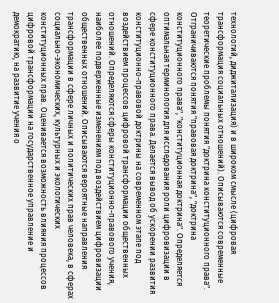технологий, диджитализация) и в широком смысле (цифровая трансформация социальных отношений). Описываются современные теоретические проблемы понятия "доктрина конституционного права". Отграничиваются понятия "правовая доктрина", "доктрина конституционного права", "конституционная доктрина". Определяется оптимальная терминология для исследования роли цифровизации в сфере конституционного права. Делается вывод об ускорении развития конституционно-правовой доктрины на современном этапе под воздействием процессов цифровой трансформации общественных отношений. Определяются сферы конституционно-правового учения, наиболее подверженные изменениям под воздействием цифровизации общественных отношений. Описываются вероятные направления трансформации в сфере личных и политических прав человека, в сферах социально-экономических, культурных и экологических конституционных прав. Оценивается возможность влияния процессов цифровой трансформации на государственное управление и демократию, на развитие учения о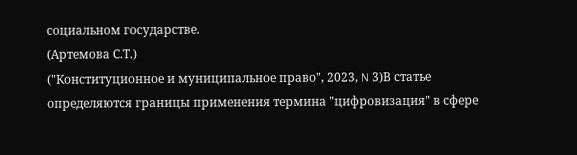социальном государстве.
(Артемова С.Т.)
("Конституционное и муниципальное право", 2023, N 3)В статье определяются границы применения термина "цифровизация" в сфере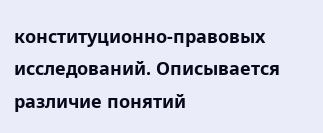конституционно-правовых исследований. Описывается различие понятий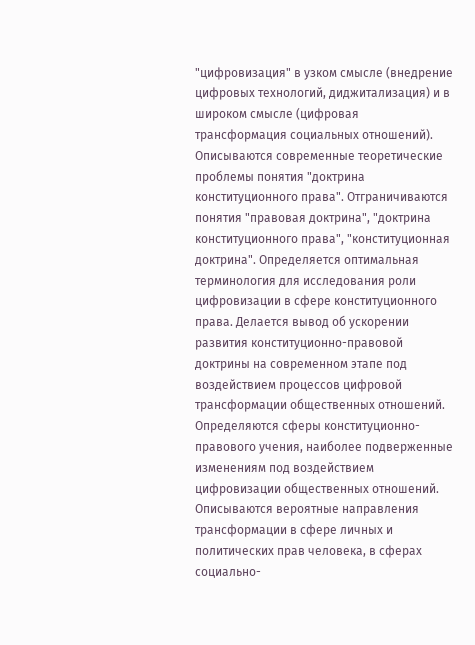"цифровизация" в узком смысле (внедрение цифровых технологий, диджитализация) и в широком смысле (цифровая трансформация социальных отношений). Описываются современные теоретические проблемы понятия "доктрина конституционного права". Отграничиваются понятия "правовая доктрина", "доктрина конституционного права", "конституционная доктрина". Определяется оптимальная терминология для исследования роли цифровизации в сфере конституционного права. Делается вывод об ускорении развития конституционно-правовой доктрины на современном этапе под воздействием процессов цифровой трансформации общественных отношений. Определяются сферы конституционно-правового учения, наиболее подверженные изменениям под воздействием цифровизации общественных отношений. Описываются вероятные направления трансформации в сфере личных и политических прав человека, в сферах социально-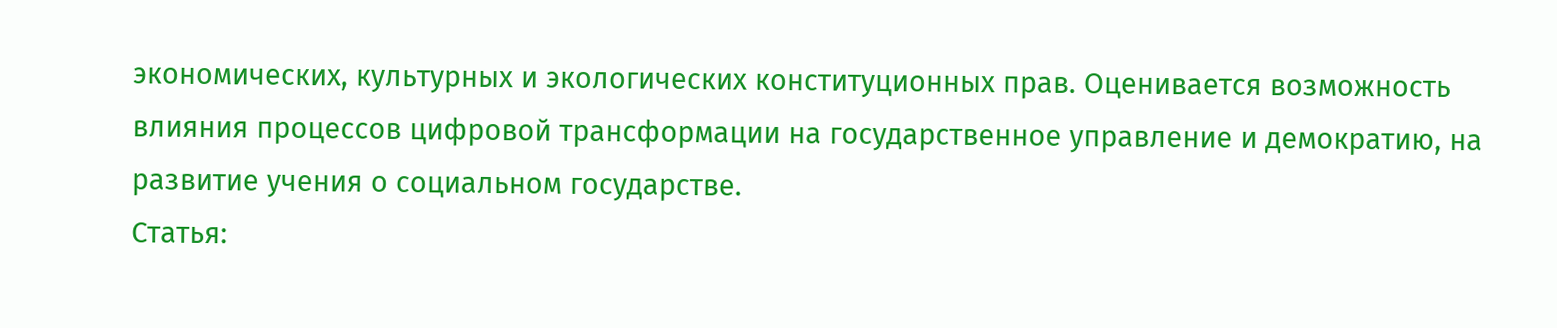экономических, культурных и экологических конституционных прав. Оценивается возможность влияния процессов цифровой трансформации на государственное управление и демократию, на развитие учения о социальном государстве.
Статья: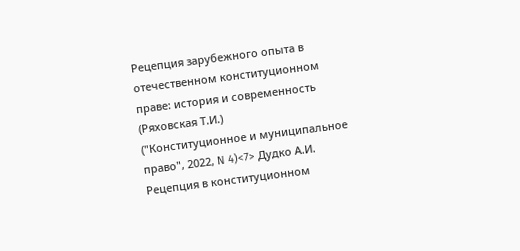Рецепция зарубежного опыта в отечественном конституционном праве: история и современность
(Ряховская Т.И.)
("Конституционное и муниципальное право", 2022, N 4)<7> Дудко А.И. Рецепция в конституционном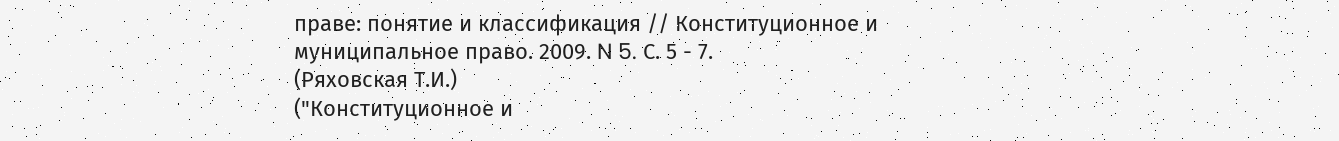праве: понятие и классификация // Конституционное и муниципальное право. 2009. N 5. С. 5 - 7.
(Ряховская Т.И.)
("Конституционное и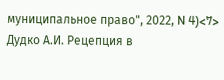муниципальное право", 2022, N 4)<7> Дудко А.И. Рецепция в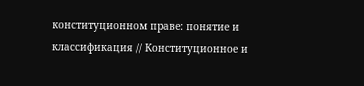конституционном праве: понятие и классификация // Конституционное и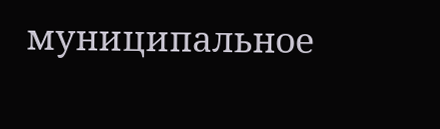муниципальное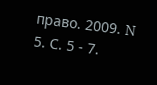право. 2009. N 5. С. 5 - 7.